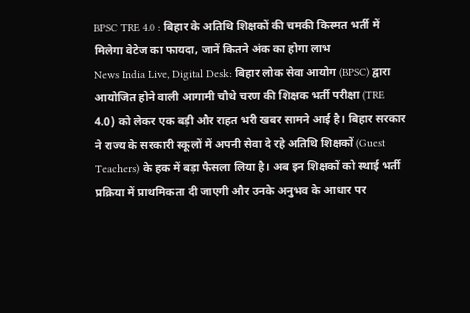BPSC TRE 4.0 : बिहार के अतिथि शिक्षकों की चमकी किस्मत भर्ती में मिलेगा वेटेज का फायदा, जानें कितने अंक का होगा लाभ
News India Live, Digital Desk: बिहार लोक सेवा आयोग (BPSC) द्वारा आयोजित होने वाली आगामी चौथे चरण की शिक्षक भर्ती परीक्षा (TRE 4.0) को लेकर एक बड़ी और राहत भरी खबर सामने आई है। बिहार सरकार ने राज्य के सरकारी स्कूलों में अपनी सेवा दे रहे अतिथि शिक्षकों (Guest Teachers) के हक में बड़ा फैसला लिया है। अब इन शिक्षकों को स्थाई भर्ती प्रक्रिया में प्राथमिकता दी जाएगी और उनके अनुभव के आधार पर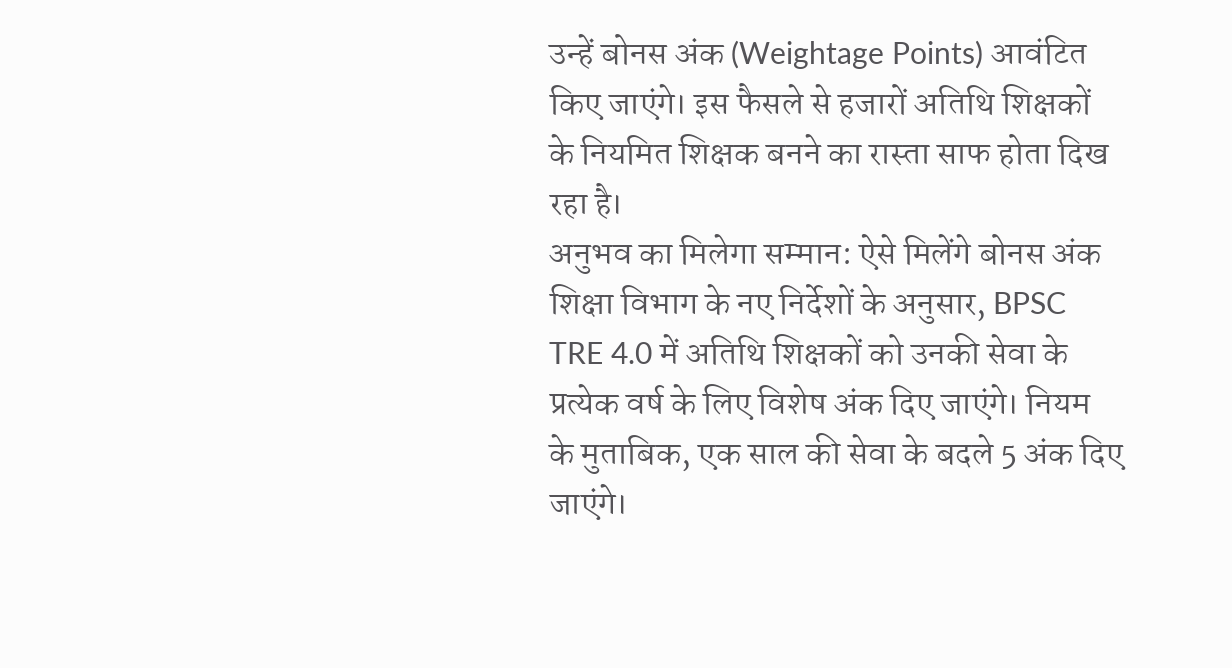उन्हें बोनस अंक (Weightage Points) आवंटित किए जाएंगे। इस फैसले से हजारों अतिथि शिक्षकों के नियमित शिक्षक बनने का रास्ता साफ होता दिख रहा है।
अनुभव का मिलेगा सम्मान: ऐसे मिलेंगे बोनस अंक
शिक्षा विभाग के नए निर्देशों के अनुसार, BPSC TRE 4.0 में अतिथि शिक्षकों को उनकी सेवा के प्रत्येक वर्ष के लिए विशेष अंक दिए जाएंगे। नियम के मुताबिक, एक साल की सेवा के बदले 5 अंक दिए जाएंगे।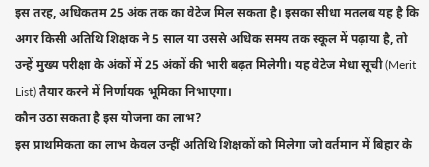इस तरह, अधिकतम 25 अंक तक का वेटेज मिल सकता है। इसका सीधा मतलब यह है कि अगर किसी अतिथि शिक्षक ने 5 साल या उससे अधिक समय तक स्कूल में पढ़ाया है, तो उन्हें मुख्य परीक्षा के अंकों में 25 अंकों की भारी बढ़त मिलेगी। यह वेटेज मेधा सूची (Merit List) तैयार करने में निर्णायक भूमिका निभाएगा।
कौन उठा सकता है इस योजना का लाभ?
इस प्राथमिकता का लाभ केवल उन्हीं अतिथि शिक्षकों को मिलेगा जो वर्तमान में बिहार के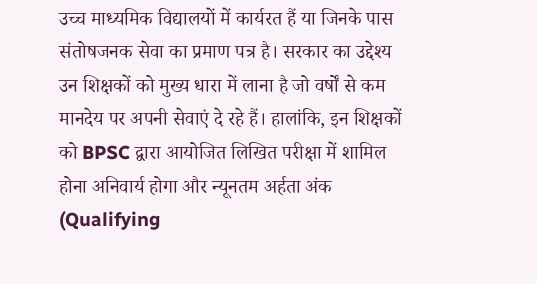उच्च माध्यमिक विद्यालयों में कार्यरत हैं या जिनके पास संतोषजनक सेवा का प्रमाण पत्र है। सरकार का उद्देश्य उन शिक्षकों को मुख्य धारा में लाना है जो वर्षों से कम मानदेय पर अपनी सेवाएं दे रहे हैं। हालांकि, इन शिक्षकों को BPSC द्वारा आयोजित लिखित परीक्षा में शामिल होना अनिवार्य होगा और न्यूनतम अर्हता अंक (Qualifying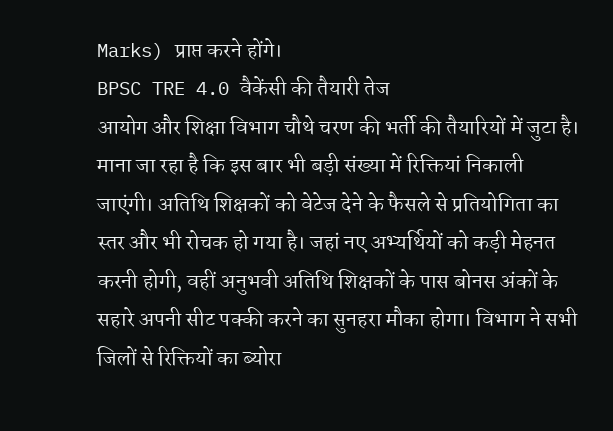Marks) प्राप्त करने होंगे।
BPSC TRE 4.0 वैकेंसी की तैयारी तेज
आयोग और शिक्षा विभाग चौथे चरण की भर्ती की तैयारियों में जुटा है। माना जा रहा है कि इस बार भी बड़ी संख्या में रिक्तियां निकाली जाएंगी। अतिथि शिक्षकों को वेटेज देने के फैसले से प्रतियोगिता का स्तर और भी रोचक हो गया है। जहां नए अभ्यर्थियों को कड़ी मेहनत करनी होगी, वहीं अनुभवी अतिथि शिक्षकों के पास बोनस अंकों के सहारे अपनी सीट पक्की करने का सुनहरा मौका होगा। विभाग ने सभी जिलों से रिक्तियों का ब्योरा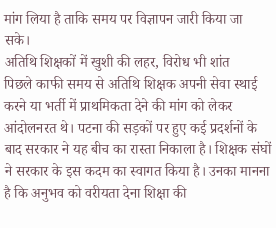मांग लिया है ताकि समय पर विज्ञापन जारी किया जा सके।
अतिथि शिक्षकों में खुशी की लहर, विरोध भी शांत
पिछले काफी समय से अतिथि शिक्षक अपनी सेवा स्थाई करने या भर्ती में प्राथमिकता देने की मांग को लेकर आंदोलनरत थे। पटना की सड़कों पर हुए कई प्रदर्शनों के बाद सरकार ने यह बीच का रास्ता निकाला है। शिक्षक संघों ने सरकार के इस कदम का स्वागत किया है। उनका मानना है कि अनुभव को वरीयता देना शिक्षा की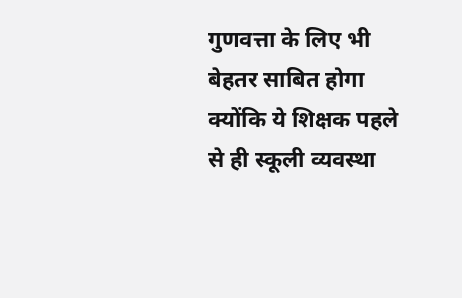गुणवत्ता के लिए भी बेहतर साबित होगा क्योंकि ये शिक्षक पहले से ही स्कूली व्यवस्था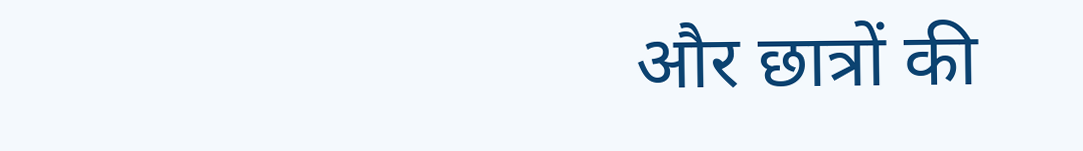और छात्रों की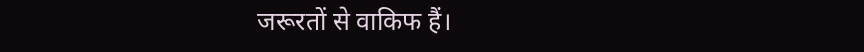जरूरतों से वाकिफ हैं।